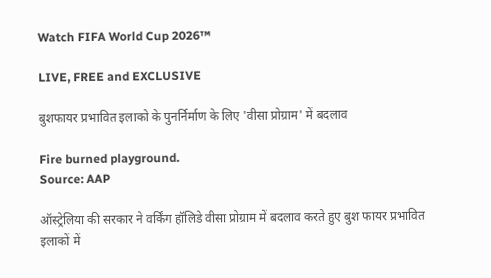Watch FIFA World Cup 2026™

LIVE, FREE and EXCLUSIVE

बुशफायर प्रभावित इलाको के पुनर्निर्माण के लिए 'वीसा प्रोग्राम' में बदलाव

Fire burned playground.
Source: AAP

ऑस्ट्रेलिया की सरकार ने वर्किंग हॉलिडे वीसा प्रोग्राम में बदलाव करते हुए बुश फायर प्रभावित इलाकों में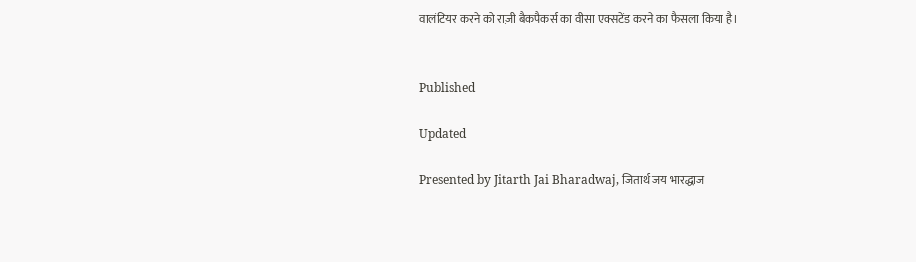वालंटियर करने को राज़ी बैकपैकर्स का वीसा एक्सटेंड करने का फैसला किया है।


Published

Updated

Presented by Jitarth Jai Bharadwaj, जितार्थ जय भारद्धाज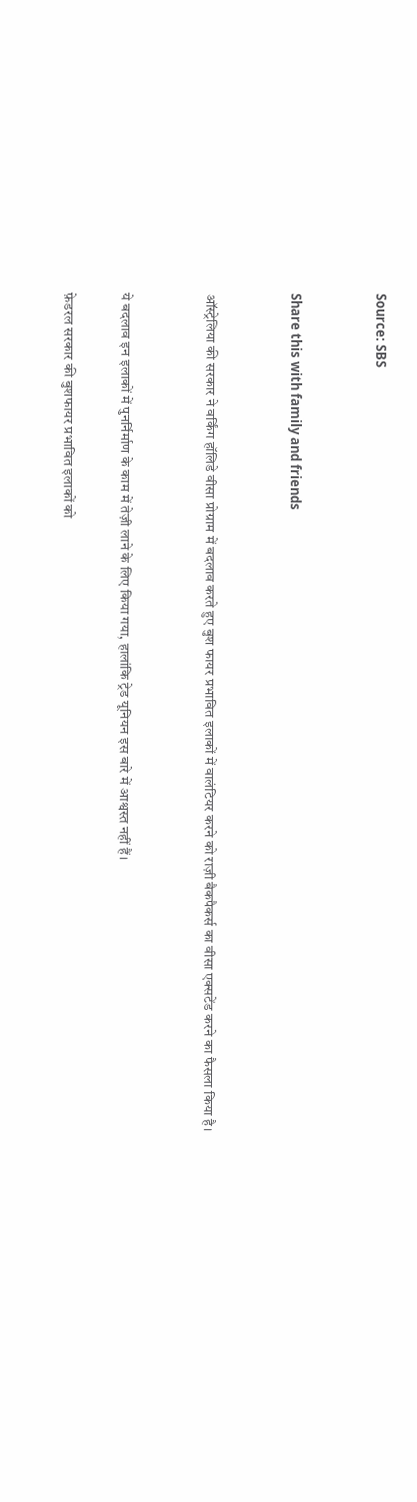Source: SBS


Share this with family and friends


ऑस्ट्रेलिया की सरकार ने वर्किंग हॉलिडे वीसा प्रोग्राम में बदलाव करते हुए बुश फायर प्रभावित इलाकों में वालंटियर करने को राज़ी बैकपैकर्स का वीसा एक्सटेंड करने का फैसला किया है।


ये बदलाव इन इलाकों में पुनर्निर्माण के काम में तेज़ी लाने के लिए किया गया, हालांकि ट्रेड यूनियन इस बारे में आश्वस्त नहीं हैं।

फ़ेडरल सरकार की बुशफायर प्रभावित इलाकों को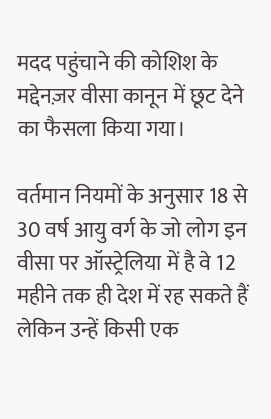मदद पहुंचाने की कोशिश के मद्देनज़र वीसा कानून में छूट देने का फैसला किया गया।

वर्तमान नियमों के अनुसार 18 से 30 वर्ष आयु वर्ग के जो लोग इन वीसा पर ऑस्ट्रेलिया में है वे 12 महीने तक ही देश में रह सकते हैं लेकिन उन्हें किसी एक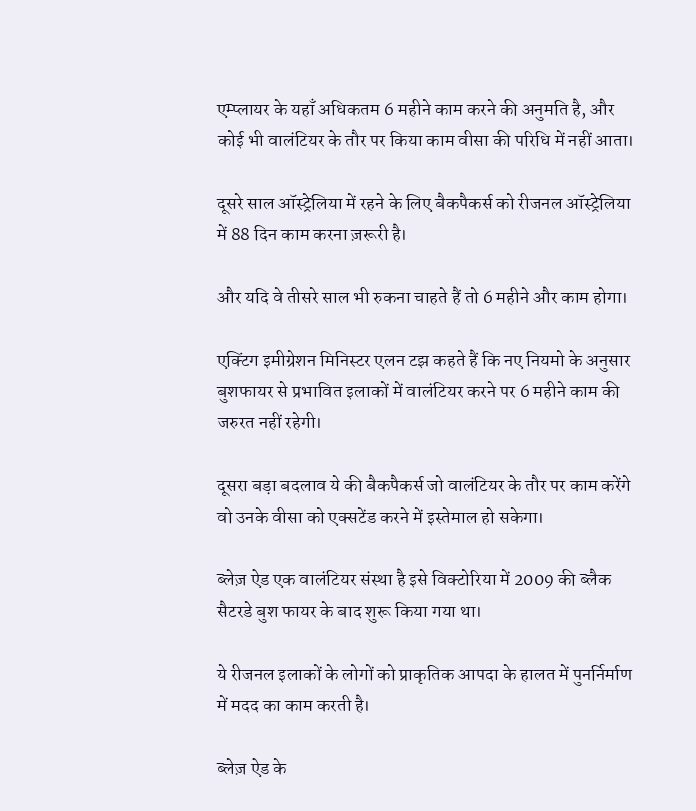एम्प्लायर के यहाँ अधिकतम 6 महीने काम करने की अनुमति है, और कोई भी वालंटियर के तौर पर किया काम वीसा की परिधि में नहीं आता।

दूसरे साल ऑस्ट्रेलिया में रहने के लिए बैकपैकर्स को रीजनल ऑस्ट्रेलिया में 88 दिन काम करना ज़रूरी है।

और यदि वे तीसरे साल भी रुकना चाहते हैं तो 6 महीने और काम होगा।

एक्टिंग इमीग्रेशन मिनिस्टर एलन टझ कहते हैं कि नए नियमो के अनुसार बुशफायर से प्रभावित इलाकों में वालंटियर करने पर 6 महीने काम की जरुरत नहीं रहेगी।

दूसरा बड़ा बदलाव ये की बैकपैकर्स जो वालंटियर के तौर पर काम करेंगे वो उनके वीसा को एक्सटेंड करने में इस्तेमाल हो सकेगा।

ब्लेज़ ऐड एक वालंटियर संस्था है इसे विक्टोरिया में 2009 की ब्लैक सैटरडे बुश फायर के बाद शुरू किया गया था।

ये रीजनल इलाकों के लोगों को प्राकृतिक आपदा के हालत में पुनर्निर्माण में मदद का काम करती है।

ब्लेज़ ऐड के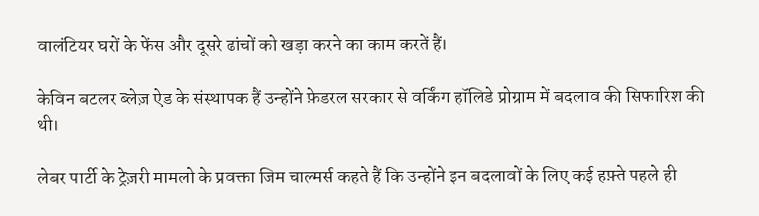वालंटियर घरों के फेंस और दूसरे ढांचों को खड़ा करने का काम करतें हैं।

केविन बटलर ब्लेज़ ऐड के संस्थापक हैं उन्होंने फ़ेडरल सरकार से वर्किंग हॉलिडे प्रोग्राम में बदलाव की सिफारिश की थी।

लेबर पार्टी के ट्रेज़री मामलो के प्रवक्ता जिम चाल्मर्स कहते हैं कि उन्होंने इन बदलावों के लिए कई हफ़्ते पहले ही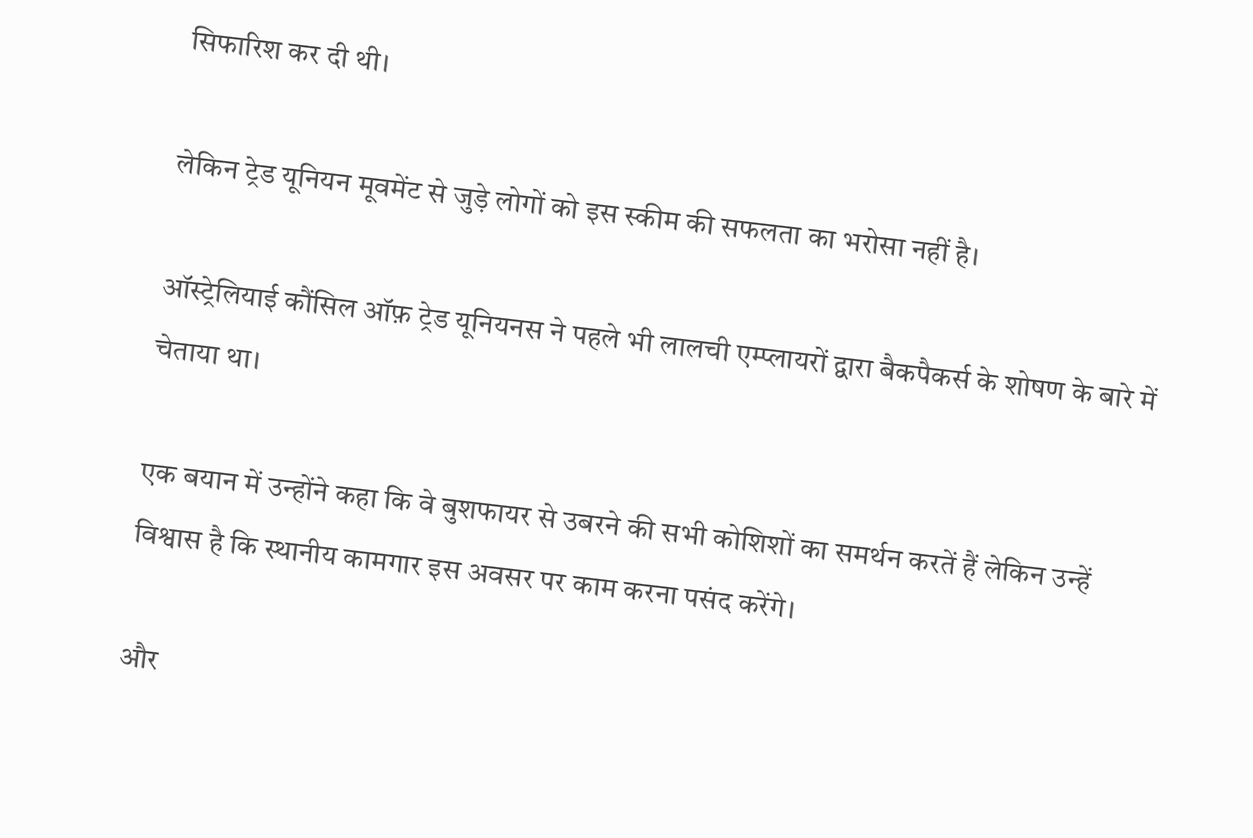सिफारिश कर दी थी।

लेकिन ट्रेड यूनियन मूवमेंट से जुड़े लोगों को इस स्कीम की सफलता का भरोसा नहीं है।

ऑस्ट्रेलियाई कौंसिल ऑफ़ ट्रेड यूनियनस ने पहले भी लालची एम्प्लायरों द्वारा बैकपैकर्स के शोषण के बारे में चेताया था।

एक बयान में उन्होंने कहा कि वे बुशफायर से उबरने की सभी कोशिशों का समर्थन करतें हैं लेकिन उन्हें विश्वास है कि स्थानीय कामगार इस अवसर पर काम करना पसंद करेंगे।

और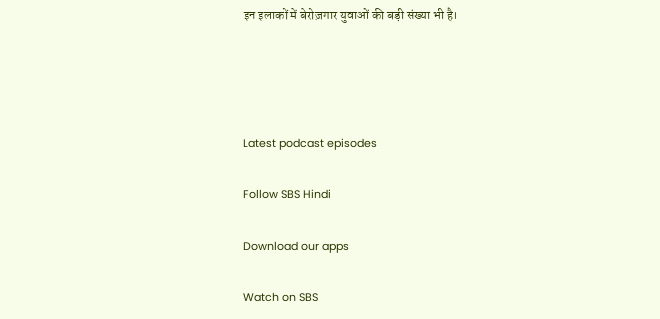इन इलाकों में बेरोज़गार युवाओं की बड़ी संख्या भी है।




Latest podcast episodes

Follow SBS Hindi

Download our apps

Watch on SBS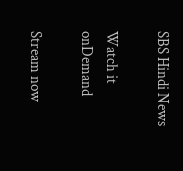SBS Hindi News

Watch it onDemand

Stream now